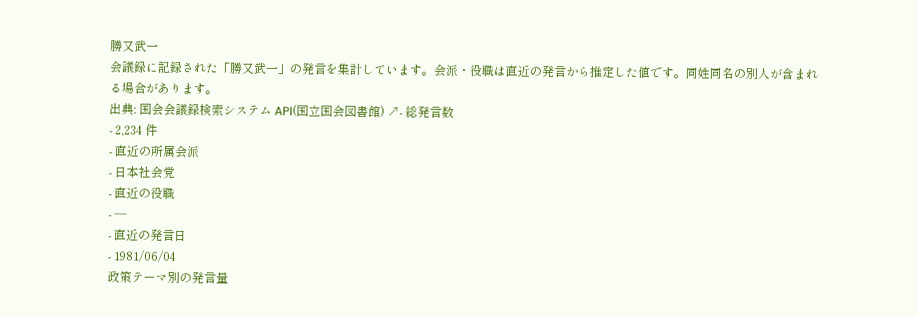勝又武一
会議録に記録された「勝又武一」の発言を集計しています。会派・役職は直近の発言から推定した値です。同姓同名の別人が含まれる場合があります。
出典: 国会会議録検索システム API(国立国会図書館) ↗- 総発言数
- 2,234 件
- 直近の所属会派
- 日本社会党
- 直近の役職
- —
- 直近の発言日
- 1981/06/04
政策テーマ別の発言量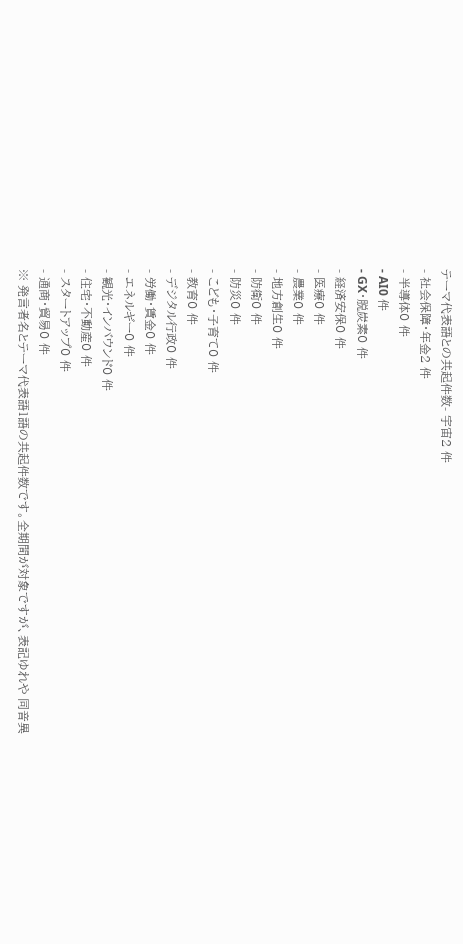テーマ代表語との共起件数- 宇宙2 件
- 社会保障・年金2 件
- 半導体0 件
- AI0 件
- GX・脱炭素0 件
- 経済安保0 件
- 医療0 件
- 農業0 件
- 地方創生0 件
- 防衛0 件
- 防災0 件
- こども・子育て0 件
- 教育0 件
- デジタル行政0 件
- 労働・賃金0 件
- エネルギー0 件
- 観光・インバウンド0 件
- 住宅・不動産0 件
- スタートアップ0 件
- 通商・貿易0 件
※ 発言者名とテーマ代表語1語の共起件数です。全期間が対象ですが、表記ゆれや 同音異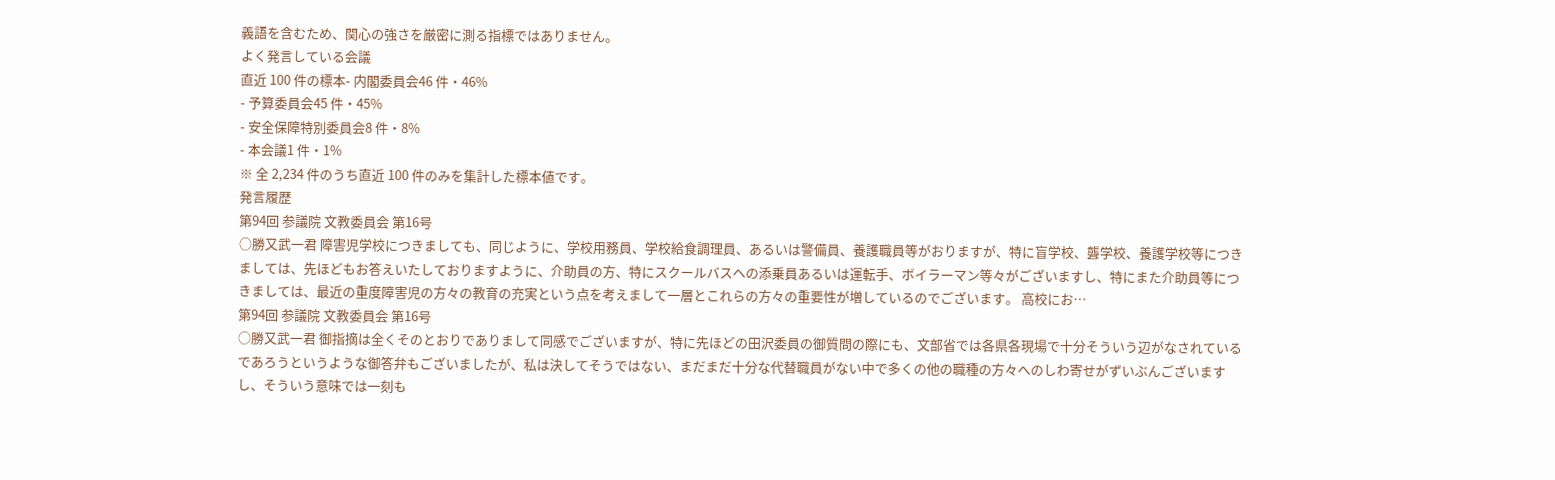義語を含むため、関心の強さを厳密に測る指標ではありません。
よく発言している会議
直近 100 件の標本- 内閣委員会46 件・46%
- 予算委員会45 件・45%
- 安全保障特別委員会8 件・8%
- 本会議1 件・1%
※ 全 2,234 件のうち直近 100 件のみを集計した標本値です。
発言履歴
第94回 参議院 文教委員会 第16号
○勝又武一君 障害児学校につきましても、同じように、学校用務員、学校給食調理員、あるいは警備員、養護職員等がおりますが、特に盲学校、聾学校、養護学校等につきましては、先ほどもお答えいたしておりますように、介助員の方、特にスクールバスヘの添乗員あるいは運転手、ボイラーマン等々がございますし、特にまた介助員等につきましては、最近の重度障害児の方々の教育の充実という点を考えまして一層とこれらの方々の重要性が増しているのでございます。 高校にお…
第94回 参議院 文教委員会 第16号
○勝又武一君 御指摘は全くそのとおりでありまして同感でございますが、特に先ほどの田沢委員の御質問の際にも、文部省では各県各現場で十分そういう辺がなされているであろうというような御答弁もございましたが、私は決してそうではない、まだまだ十分な代替職員がない中で多くの他の職種の方々へのしわ寄せがずいぶんございますし、そういう意味では一刻も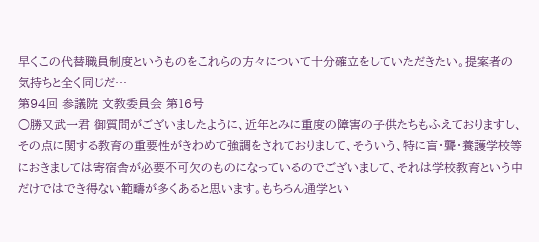早くこの代替職員制度というものをこれらの方々について十分確立をしていただきたい。提案者の気持ちと全く同じだ…
第94回 参議院 文教委員会 第16号
○勝又武一君 御質問がございましたように、近年とみに重度の障害の子供たちもふえておりますし、その点に関する教育の重要性がきわめて強調をされておりまして、そういう、特に盲・聾・養護学校等におきましては寄宿舎が必要不可欠のものになっているのでございまして、それは学校教育という中だけではでき得ない範疇が多くあると思います。もちろん通学とい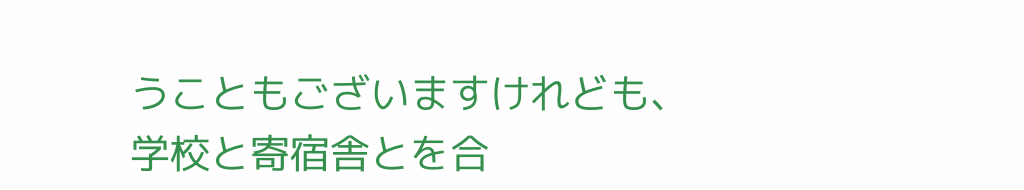うこともございますけれども、学校と寄宿舎とを合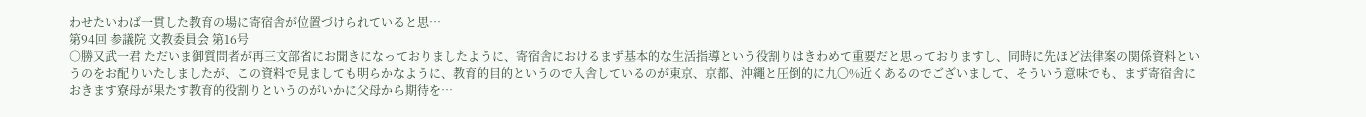わせたいわば一貫した教育の場に寄宿舎が位置づけられていると思…
第94回 参議院 文教委員会 第16号
○勝又武一君 ただいま御質問者が再三文部省にお聞きになっておりましたように、寄宿舎におけるまず基本的な生活指導という役割りはきわめて重要だと思っておりますし、同時に先ほど法律案の関係資料というのをお配りいたしましたが、この資料で見ましても明らかなように、教育的目的というので入舎しているのが東京、京都、沖繩と圧倒的に九〇%近くあるのでございまして、そういう意味でも、まず寄宿舎におきます寮母が果たす教育的役割りというのがいかに父母から期待を…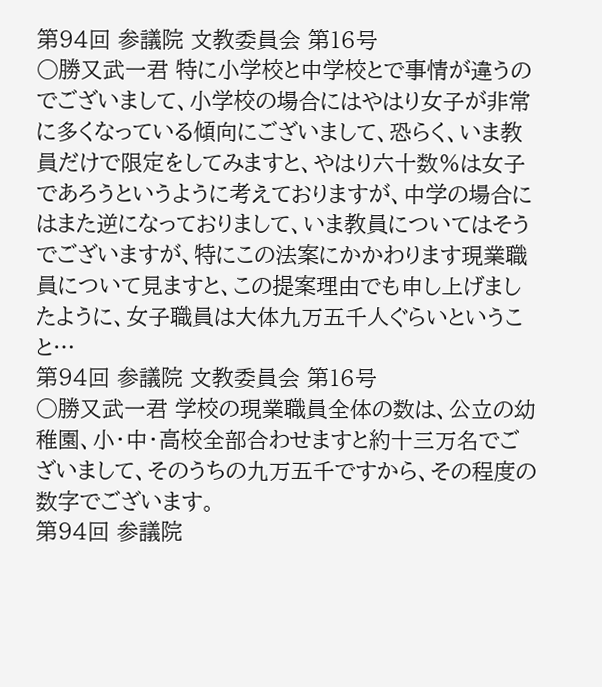第94回 参議院 文教委員会 第16号
○勝又武一君 特に小学校と中学校とで事情が違うのでございまして、小学校の場合にはやはり女子が非常に多くなっている傾向にございまして、恐らく、いま教員だけで限定をしてみますと、やはり六十数%は女子であろうというように考えておりますが、中学の場合にはまた逆になっておりまして、いま教員についてはそうでございますが、特にこの法案にかかわります現業職員について見ますと、この提案理由でも申し上げましたように、女子職員は大体九万五千人ぐらいということ…
第94回 参議院 文教委員会 第16号
○勝又武一君 学校の現業職員全体の数は、公立の幼稚園、小・中・高校全部合わせますと約十三万名でございまして、そのうちの九万五千ですから、その程度の数字でございます。
第94回 参議院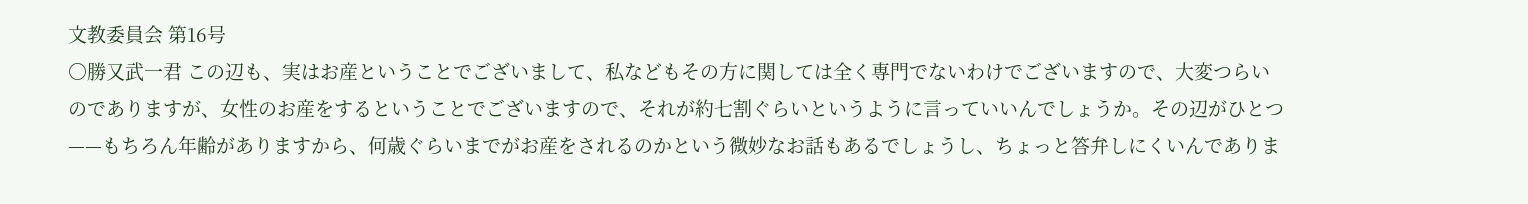文教委員会 第16号
○勝又武一君 この辺も、実はお産ということでございまして、私などもその方に関しては全く専門でないわけでございますので、大変つらいのでありますが、女性のお産をするということでございますので、それが約七割ぐらいというように言っていいんでしょうか。その辺がひとつ——もちろん年齢がありますから、何歳ぐらいまでがお産をされるのかという微妙なお話もあるでしょうし、ちょっと答弁しにくいんでありま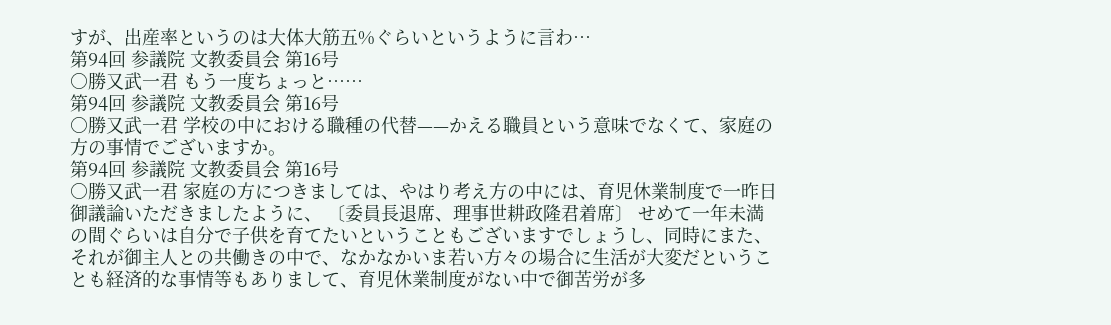すが、出産率というのは大体大筋五%ぐらいというように言わ…
第94回 参議院 文教委員会 第16号
○勝又武一君 もう一度ちょっと……
第94回 参議院 文教委員会 第16号
○勝又武一君 学校の中における職種の代替——かえる職員という意味でなくて、家庭の方の事情でございますか。
第94回 参議院 文教委員会 第16号
○勝又武一君 家庭の方につきましては、やはり考え方の中には、育児休業制度で一昨日御議論いただきましたように、 〔委員長退席、理事世耕政隆君着席〕 せめて一年未満の間ぐらいは自分で子供を育てたいということもございますでしょうし、同時にまた、それが御主人との共働きの中で、なかなかいま若い方々の場合に生活が大変だということも経済的な事情等もありまして、育児休業制度がない中で御苦労が多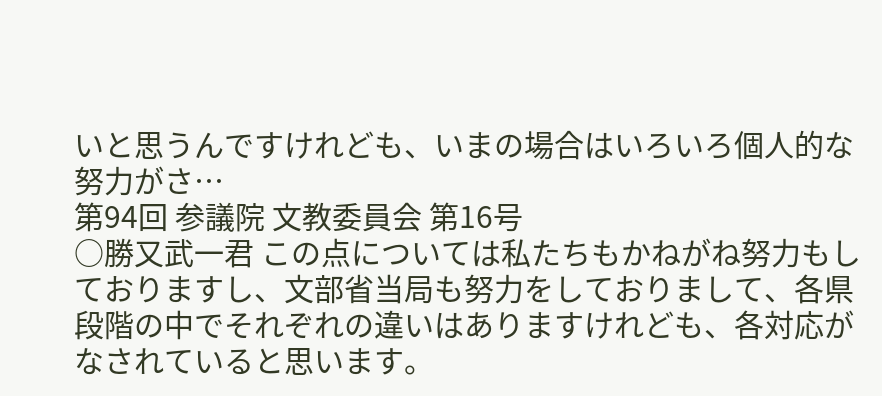いと思うんですけれども、いまの場合はいろいろ個人的な努力がさ…
第94回 参議院 文教委員会 第16号
○勝又武一君 この点については私たちもかねがね努力もしておりますし、文部省当局も努力をしておりまして、各県段階の中でそれぞれの違いはありますけれども、各対応がなされていると思います。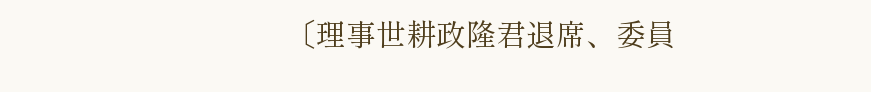〔理事世耕政隆君退席、委員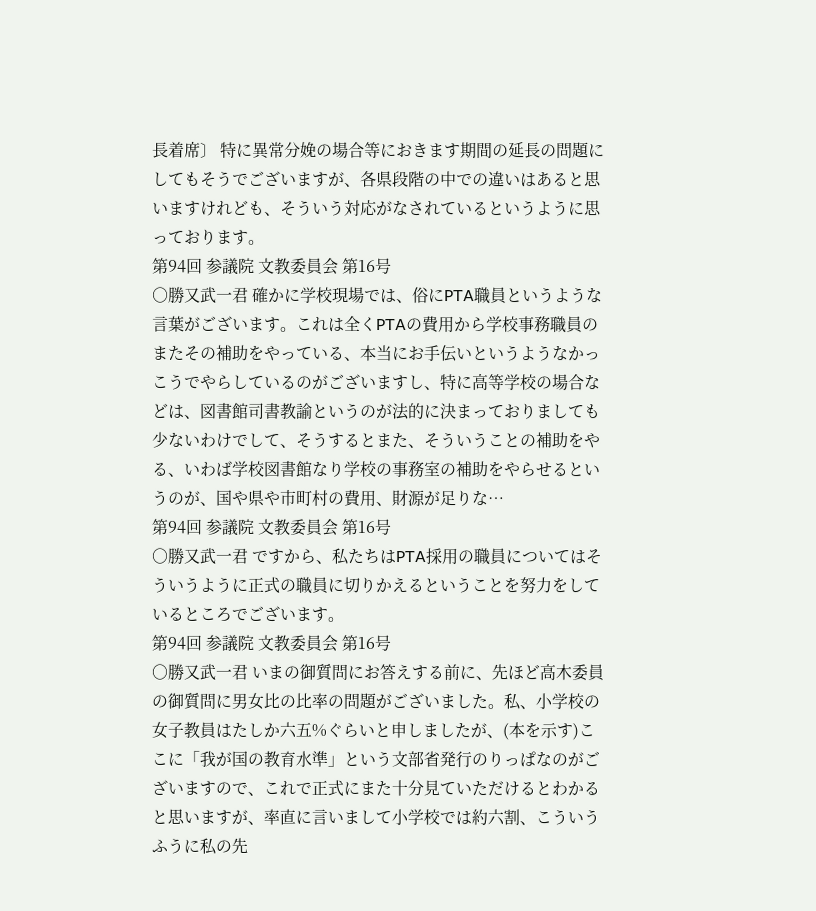長着席〕 特に異常分娩の場合等におきます期間の延長の問題にしてもそうでございますが、各県段階の中での違いはあると思いますけれども、そういう対応がなされているというように思っております。
第94回 参議院 文教委員会 第16号
○勝又武一君 確かに学校現場では、俗にPTA職員というような言葉がございます。これは全くPTAの費用から学校事務職員のまたその補助をやっている、本当にお手伝いというようなかっこうでやらしているのがございますし、特に高等学校の場合などは、図書館司書教諭というのが法的に決まっておりましても少ないわけでして、そうするとまた、そういうことの補助をやる、いわば学校図書館なり学校の事務室の補助をやらせるというのが、国や県や市町村の費用、財源が足りな…
第94回 参議院 文教委員会 第16号
○勝又武一君 ですから、私たちはPTA採用の職員についてはそういうように正式の職員に切りかえるということを努力をしているところでございます。
第94回 参議院 文教委員会 第16号
○勝又武一君 いまの御質問にお答えする前に、先ほど高木委員の御質問に男女比の比率の問題がございました。私、小学校の女子教員はたしか六五%ぐらいと申しましたが、(本を示す)ここに「我が国の教育水準」という文部省発行のりっぱなのがございますので、これで正式にまた十分見ていただけるとわかると思いますが、率直に言いまして小学校では約六割、こういうふうに私の先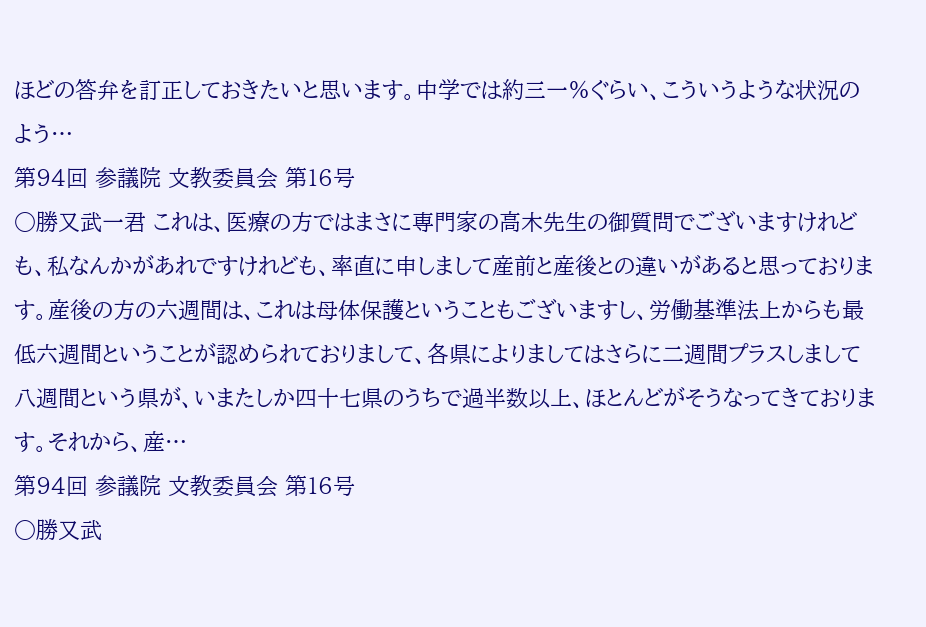ほどの答弁を訂正しておきたいと思います。中学では約三一%ぐらい、こういうような状況のよう…
第94回 参議院 文教委員会 第16号
○勝又武一君 これは、医療の方ではまさに専門家の高木先生の御質問でございますけれども、私なんかがあれですけれども、率直に申しまして産前と産後との違いがあると思っております。産後の方の六週間は、これは母体保護ということもございますし、労働基準法上からも最低六週間ということが認められておりまして、各県によりましてはさらに二週間プラスしまして八週間という県が、いまたしか四十七県のうちで過半数以上、ほとんどがそうなってきております。それから、産…
第94回 参議院 文教委員会 第16号
○勝又武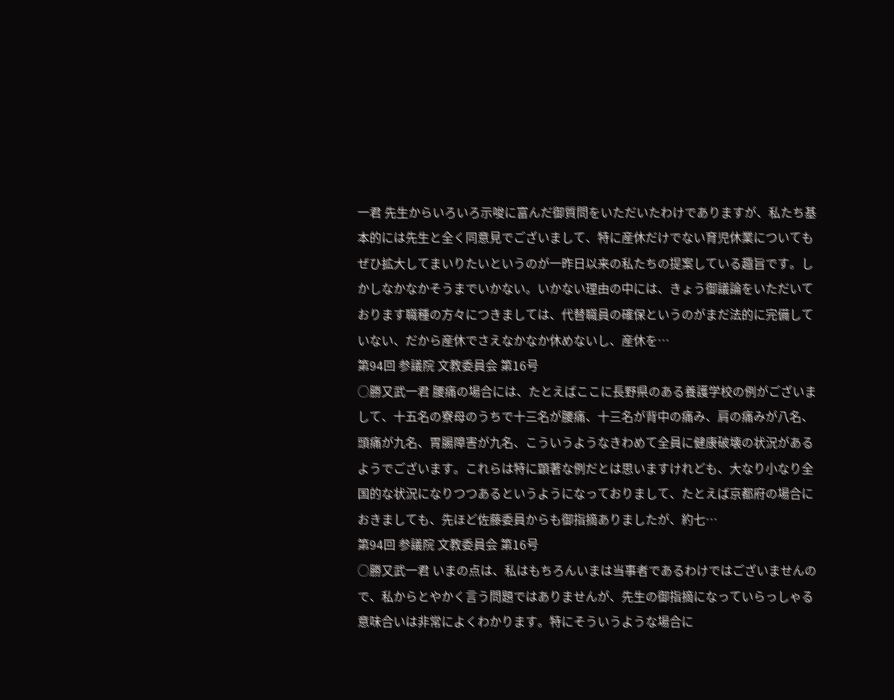一君 先生からいろいろ示唆に富んだ御質問をいただいたわけでありますが、私たち基本的には先生と全く同意見でございまして、特に産休だけでない育児休業についてもぜひ拡大してまいりたいというのが一昨日以来の私たちの提案している趣旨です。しかしなかなかそうまでいかない。いかない理由の中には、きょう御議論をいただいております職種の方々につきましては、代替職員の確保というのがまだ法的に完備していない、だから産休でさえなかなか休めないし、産休を…
第94回 参議院 文教委員会 第16号
○勝又武一君 腰痛の場合には、たとえばここに長野県のある養護学校の例がございまして、十五名の寮母のうちで十三名が腰痛、十三名が背中の痛み、肩の痛みが八名、頭痛が九名、胃腸障害が九名、こういうようなきわめて全員に健康破壊の状況があるようでございます。これらは特に顕著な例だとは思いますけれども、大なり小なり全国的な状況になりつつあるというようになっておりまして、たとえば京都府の場合におきましても、先ほど佐藤委員からも御指摘ありましたが、約七…
第94回 参議院 文教委員会 第16号
○勝又武一君 いまの点は、私はもちろんいまは当事者であるわけではございませんので、私からとやかく言う問題ではありませんが、先生の御指摘になっていらっしゃる意味合いは非常によくわかります。特にそういうような場合に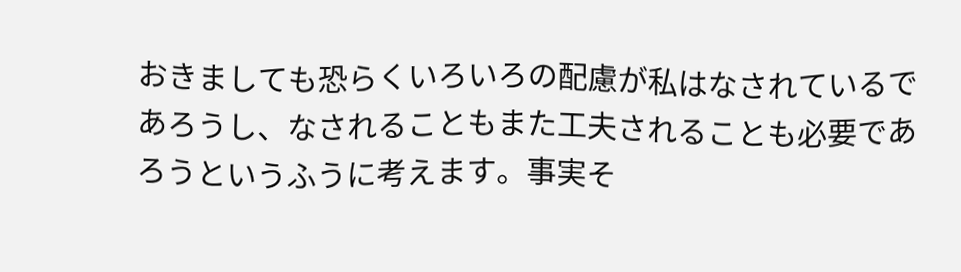おきましても恐らくいろいろの配慮が私はなされているであろうし、なされることもまた工夫されることも必要であろうというふうに考えます。事実そ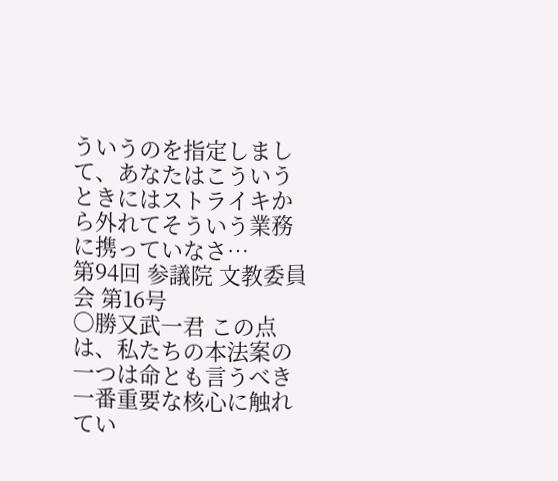ういうのを指定しまして、あなたはこういうときにはストライキから外れてそういう業務に携っていなさ…
第94回 参議院 文教委員会 第16号
○勝又武一君 この点は、私たちの本法案の一つは命とも言うべき一番重要な核心に触れてい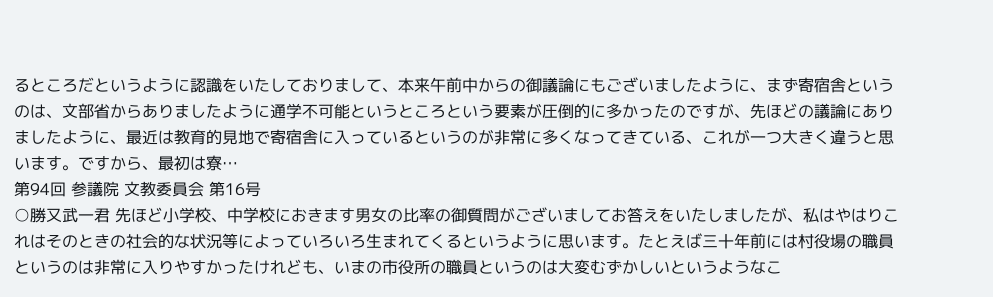るところだというように認識をいたしておりまして、本来午前中からの御議論にもございましたように、まず寄宿舎というのは、文部省からありましたように通学不可能というところという要素が圧倒的に多かったのですが、先ほどの議論にありましたように、最近は教育的見地で寄宿舎に入っているというのが非常に多くなってきている、これが一つ大きく違うと思います。ですから、最初は寮…
第94回 参議院 文教委員会 第16号
○勝又武一君 先ほど小学校、中学校におきます男女の比率の御質問がございましてお答えをいたしましたが、私はやはりこれはそのときの社会的な状況等によっていろいろ生まれてくるというように思います。たとえば三十年前には村役場の職員というのは非常に入りやすかったけれども、いまの市役所の職員というのは大変むずかしいというようなこ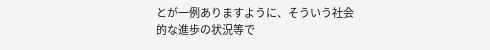とが一例ありますように、そういう社会的な進歩の状況等で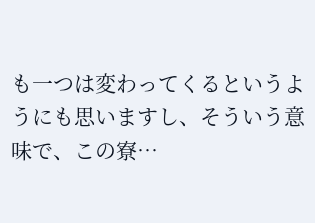も一つは変わってくるというようにも思いますし、そういう意味で、この寮…